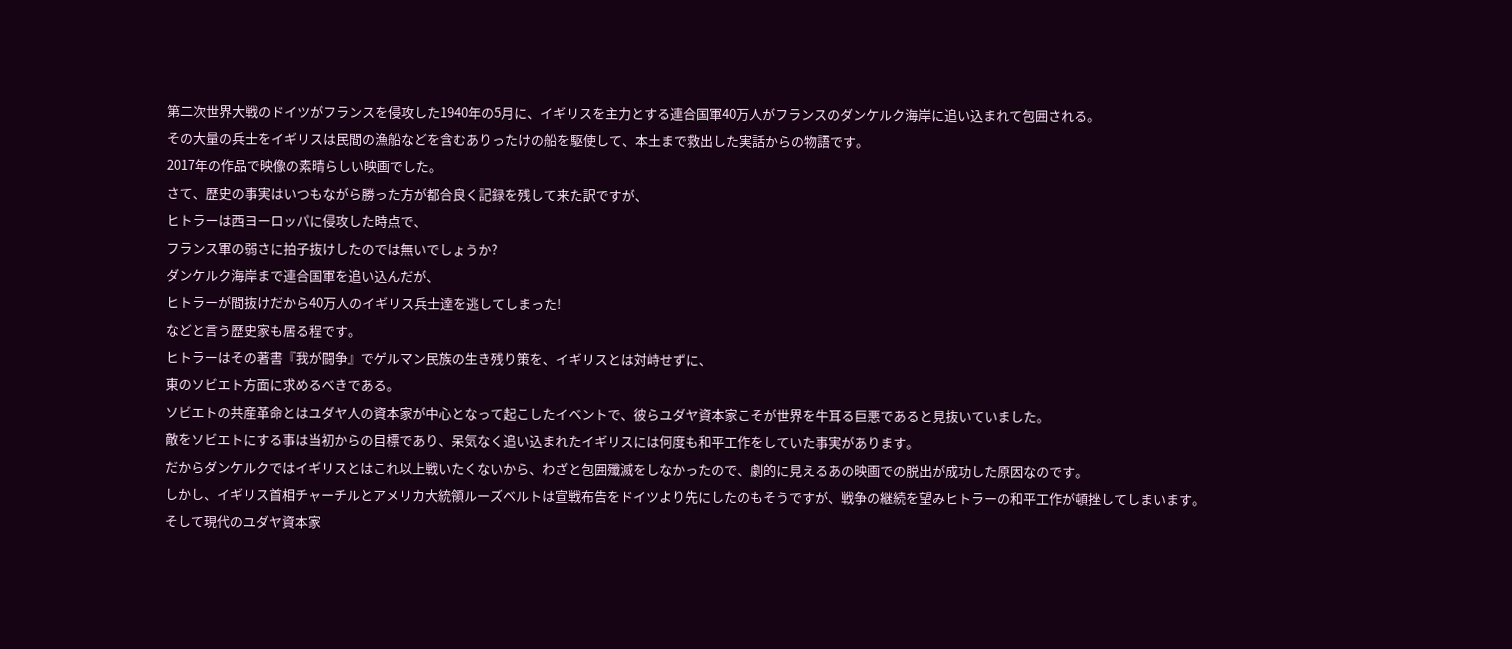第二次世界大戦のドイツがフランスを侵攻した1940年の5月に、イギリスを主力とする連合国軍40万人がフランスのダンケルク海岸に追い込まれて包囲される。
その大量の兵士をイギリスは民間の漁船などを含むありったけの船を駆使して、本土まで救出した実話からの物語です。
2017年の作品で映像の素晴らしい映画でした。
さて、歴史の事実はいつもながら勝った方が都合良く記録を残して来た訳ですが、
ヒトラーは西ヨーロッパに侵攻した時点で、
フランス軍の弱さに拍子抜けしたのでは無いでしょうか?
ダンケルク海岸まで連合国軍を追い込んだが、
ヒトラーが間抜けだから40万人のイギリス兵士達を逃してしまった!
などと言う歴史家も居る程です。
ヒトラーはその著書『我が闘争』でゲルマン民族の生き残り策を、イギリスとは対峙せずに、
東のソビエト方面に求めるべきである。
ソビエトの共産革命とはユダヤ人の資本家が中心となって起こしたイベントで、彼らユダヤ資本家こそが世界を牛耳る巨悪であると見抜いていました。
敵をソビエトにする事は当初からの目標であり、呆気なく追い込まれたイギリスには何度も和平工作をしていた事実があります。
だからダンケルクではイギリスとはこれ以上戦いたくないから、わざと包囲殲滅をしなかったので、劇的に見えるあの映画での脱出が成功した原因なのです。
しかし、イギリス首相チャーチルとアメリカ大統領ルーズベルトは宣戦布告をドイツより先にしたのもそうですが、戦争の継続を望みヒトラーの和平工作が頓挫してしまいます。
そして現代のユダヤ資本家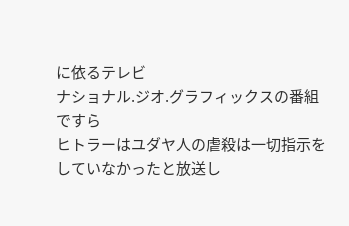に依るテレビ
ナショナル.ジオ.グラフィックスの番組ですら
ヒトラーはユダヤ人の虐殺は一切指示をしていなかったと放送し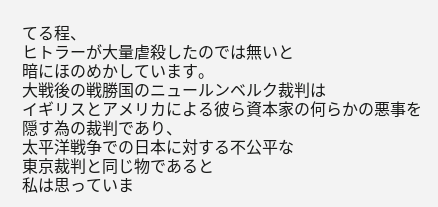てる程、
ヒトラーが大量虐殺したのでは無いと
暗にほのめかしています。
大戦後の戦勝国のニュールンベルク裁判は
イギリスとアメリカによる彼ら資本家の何らかの悪事を隠す為の裁判であり、
太平洋戦争での日本に対する不公平な
東京裁判と同じ物であると
私は思っていま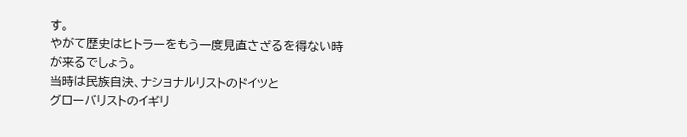す。
やがて歴史はヒトラーをもう一度見直さざるを得ない時が来るでしょう。
当時は民族自決、ナショナルリストのドイツと
グローバリストのイギリ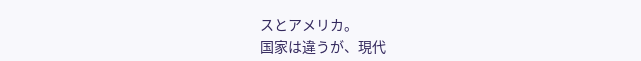スとアメリカ。
国家は違うが、現代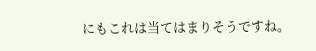にもこれは当てはまりそうですね。